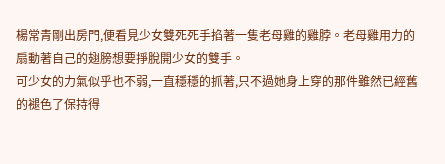楊常青剛出房門,便看見少女雙死死手掐著一隻老母雞的雞脖。老母雞用力的扇動著自己的翅膀想要掙脫開少女的雙手。
可少女的力氣似乎也不弱,一直穩穩的抓著,只不過她身上穿的那件雖然已經舊的褪色了保持得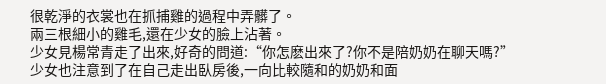很乾淨的衣裳也在抓捕雞的過程中弄髒了。
兩三根細小的雞毛,還在少女的臉上沾著。
少女見楊常青走了出來,好奇的問道:“你怎麽出來了?你不是陪奶奶在聊天嗎?”
少女也注意到了在自己走出臥房後,一向比較隨和的奶奶和面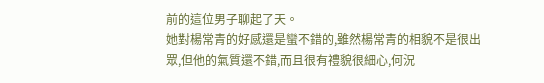前的這位男子聊起了天。
她對楊常青的好感還是蠻不錯的,雖然楊常青的相貌不是很出眾,但他的氣質還不錯,而且很有禮貌很細心,何況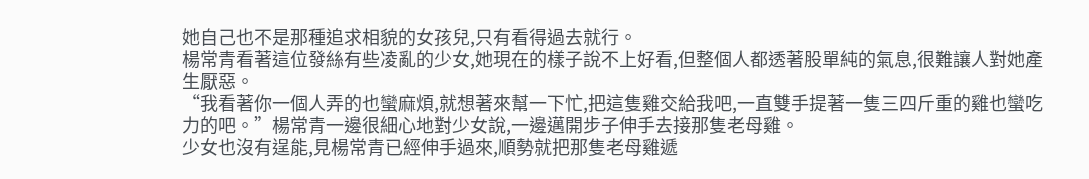她自己也不是那種追求相貌的女孩兒,只有看得過去就行。
楊常青看著這位發絲有些凌亂的少女,她現在的樣子說不上好看,但整個人都透著股單純的氣息,很難讓人對她產生厭惡。
“我看著你一個人弄的也蠻麻煩,就想著來幫一下忙,把這隻雞交給我吧,一直雙手提著一隻三四斤重的雞也蠻吃力的吧。”楊常青一邊很細心地對少女說,一邊邁開步子伸手去接那隻老母雞。
少女也沒有逞能,見楊常青已經伸手過來,順勢就把那隻老母雞遞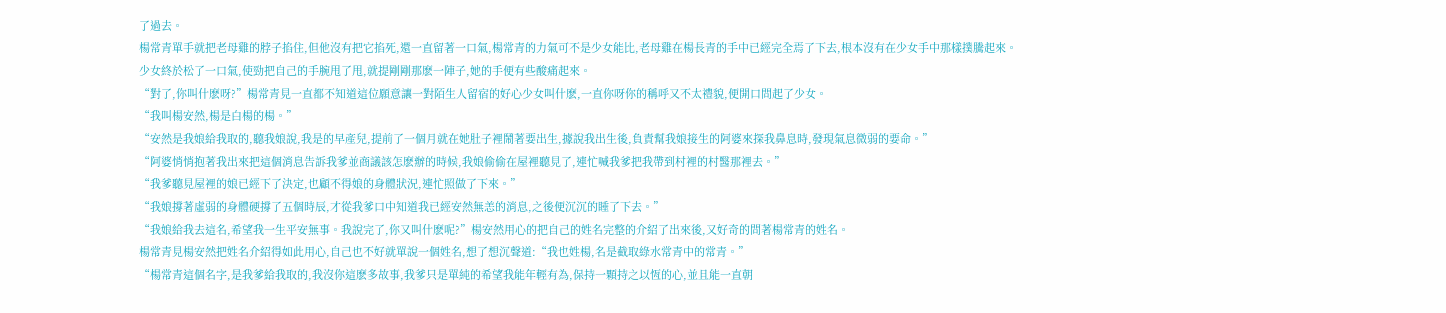了過去。
楊常青單手就把老母雞的脖子掐住,但他沒有把它掐死,還一直留著一口氣,楊常青的力氣可不是少女能比,老母雞在楊長青的手中已經完全焉了下去,根本沒有在少女手中那樣撲騰起來。
少女終於松了一口氣,使勁把自己的手腕甩了甩,就提剛剛那麽一陣子,她的手便有些酸痛起來。
“對了,你叫什麽呀?”楊常青見一直都不知道這位願意讓一對陌生人留宿的好心少女叫什麽,一直你呀你的稱呼又不太禮貌,便開口問起了少女。
“我叫楊安然,楊是白楊的楊。”
“安然是我娘給我取的,聽我娘說,我是的早產兒,提前了一個月就在她肚子裡鬧著要出生,據說我出生後,負責幫我娘接生的阿婆來探我鼻息時,發現氣息微弱的要命。”
“阿婆悄悄抱著我出來把這個消息告訴我爹並商議該怎麽辦的時候,我娘偷偷在屋裡聽見了,連忙喊我爹把我帶到村裡的村醫那裡去。”
“我爹聽見屋裡的娘已經下了決定,也顧不得娘的身體狀況,連忙照做了下來。”
“我娘撐著虛弱的身體硬撐了五個時辰,才從我爹口中知道我已經安然無恙的消息,之後便沉沉的睡了下去。”
“我娘給我去這名,希望我一生平安無事。我說完了,你又叫什麽呢?”楊安然用心的把自己的姓名完整的介紹了出來後,又好奇的問著楊常青的姓名。
楊常青見楊安然把姓名介紹得如此用心,自己也不好就單說一個姓名,想了想沉聲道:“我也姓楊,名是截取綠水常青中的常青。”
“楊常青這個名字,是我爹給我取的,我沒你這麽多故事,我爹只是單純的希望我能年輕有為,保持一顆持之以恆的心,並且能一直朝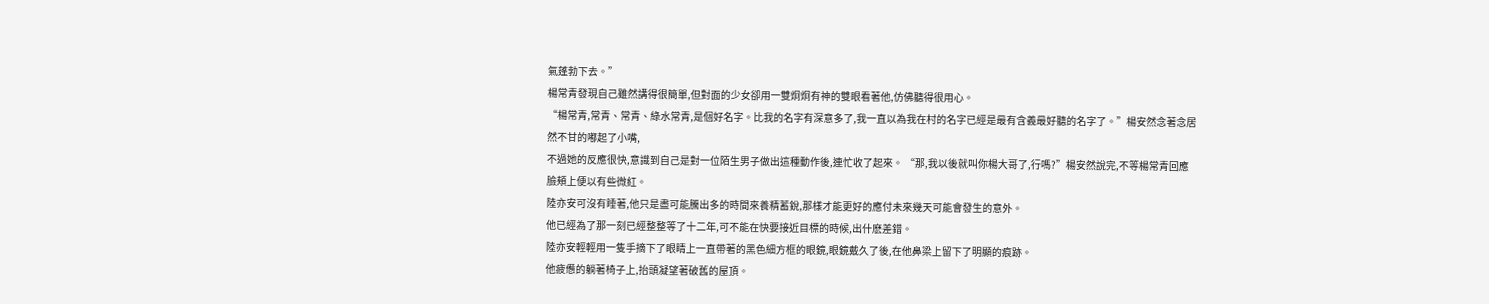氣蓬勃下去。”
楊常青發現自己雖然講得很簡單,但對面的少女卻用一雙炯炯有神的雙眼看著他,仿佛聽得很用心。
“楊常青,常青、常青、綠水常青,是個好名字。比我的名字有深意多了,我一直以為我在村的名字已經是最有含義最好聽的名字了。”楊安然念著念居然不甘的嘟起了小嘴,
不過她的反應很快,意識到自己是對一位陌生男子做出這種動作後,連忙收了起來。 “那,我以後就叫你楊大哥了,行嗎?”楊安然說完,不等楊常青回應臉頰上便以有些微紅。
陸亦安可沒有睡著,他只是盡可能騰出多的時間來養精蓄銳,那樣才能更好的應付未來幾天可能會發生的意外。
他已經為了那一刻已經整整等了十二年,可不能在快要接近目標的時候,出什麽差錯。
陸亦安輕輕用一隻手摘下了眼睛上一直帶著的黑色細方框的眼鏡,眼鏡戴久了後,在他鼻梁上留下了明顯的痕跡。
他疲憊的躺著椅子上,抬頭凝望著破舊的屋頂。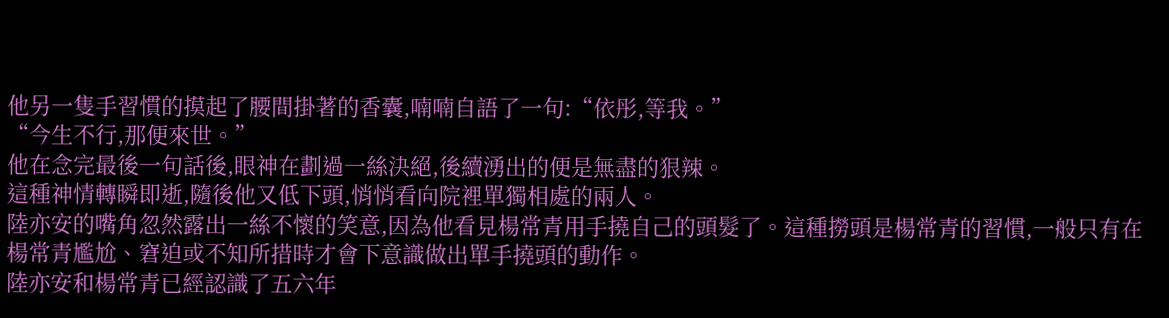他另一隻手習慣的摸起了腰間掛著的香囊,喃喃自語了一句:“依彤,等我。”
“今生不行,那便來世。”
他在念完最後一句話後,眼神在劃過一絲決絕,後續湧出的便是無盡的狠辣。
這種神情轉瞬即逝,隨後他又低下頭,悄悄看向院裡單獨相處的兩人。
陸亦安的嘴角忽然露出一絲不懷的笑意,因為他看見楊常青用手撓自己的頭髮了。這種撈頭是楊常青的習慣,一般只有在楊常青尷尬、窘迫或不知所措時才會下意識做出單手撓頭的動作。
陸亦安和楊常青已經認識了五六年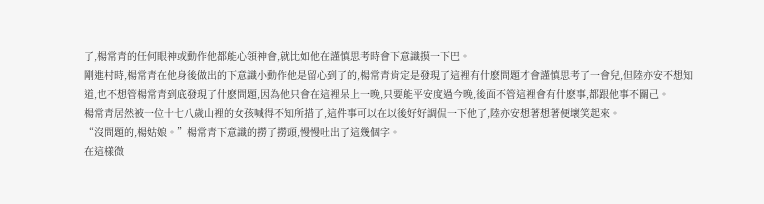了,楊常青的任何眼神或動作他都能心領神會,就比如他在謹慎思考時會下意識摸一下巴。
剛進村時,楊常青在他身後做出的下意識小動作他是留心到了的,楊常青肯定是發現了這裡有什麽問題才會謹慎思考了一會兒,但陸亦安不想知道,也不想管楊常青到底發現了什麽問題,因為他只會在這裡呆上一晚,只要能平安度過今晚,後面不管這裡會有什麽事,都跟他事不關己。
楊常青居然被一位十七八歲山裡的女孩喊得不知所措了,這件事可以在以後好好調侃一下他了,陸亦安想著想著便壞笑起來。
“沒問題的,楊姑娘。”楊常青下意識的撈了撈頭,慢慢吐出了這幾個字。
在這樣微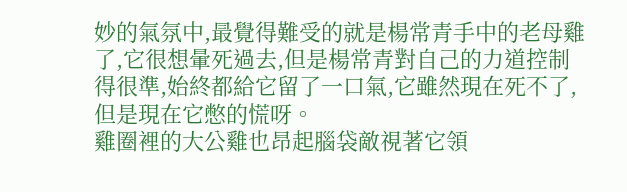妙的氣氛中,最覺得難受的就是楊常青手中的老母雞了,它很想暈死過去,但是楊常青對自己的力道控制得很準,始終都給它留了一口氣,它雖然現在死不了,但是現在它憋的慌呀。
雞圈裡的大公雞也昂起腦袋敵視著它領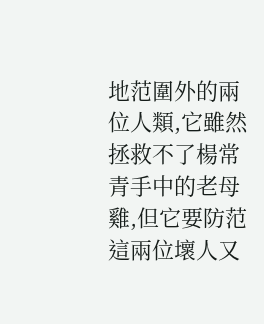地范圍外的兩位人類,它雖然拯救不了楊常青手中的老母雞,但它要防范這兩位壞人又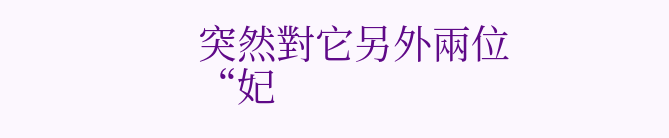突然對它另外兩位“妃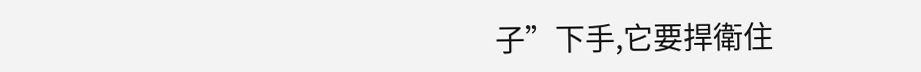子”下手,它要捍衛住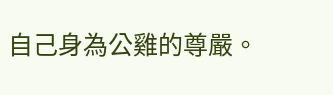自己身為公雞的尊嚴。